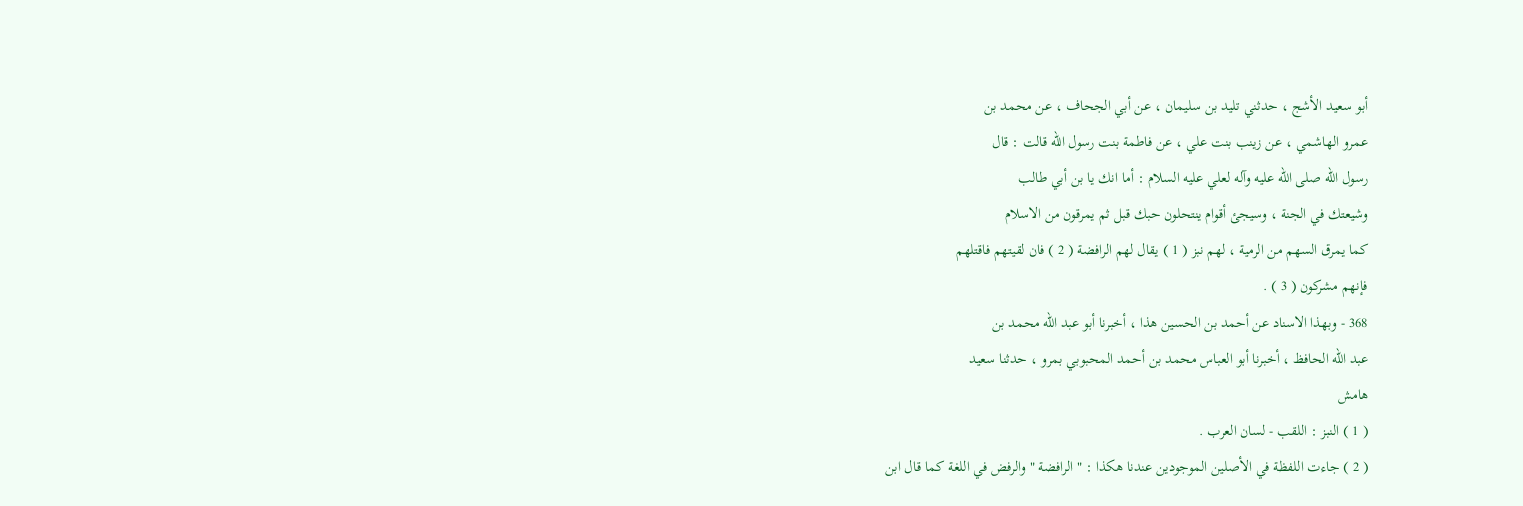أبو سعيد الأشج ، حدثني تليد بن سليمان ، عن أبي الجحاف ، عن محمد بن
عمرو الهاشمي ، عن زينب بنت علي ، عن فاطمة بنت رسول الله قالت : قال
رسول الله صلى الله عليه وآله لعلي عليه السلام : أما انك يا بن أبي طالب
وشيعتك في الجنة ، وسيجئ أقوام ينتحلون حبك قبل ثم يمرقون من الاسلام
كما يمرق السهم من الرمية ، لهم نبز ( 1 ) يقال لهم الرافضة ( 2 ) فان لقيتهم فاقتلهم
فإنهم مشركون ( 3 ) .
368 - وبهذا الاسناد عن أحمد بن الحسين هذا ، أخبرنا أبو عبد الله محمد بن
عبد الله الحافظ ، أخبرنا أبو العباس محمد بن أحمد المحبوبي بمرو ، حدثنا سعيد
هامش
( 1 ) النبز : اللقب - لسان العرب .
( 2 ) جاءت اللفظة في الأصلين الموجودين عندنا هكذا : " الرافضة " والرفض في اللغة كما قال ابن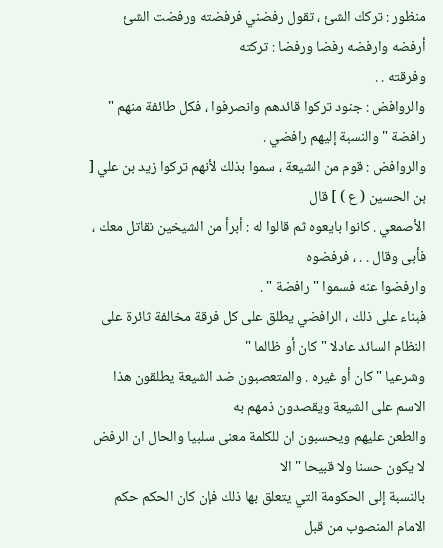منظور : تركك الشئ ، تقول رفضني فرفضته ورفضت الشئ أرفضه وارفضه رفضا ورفضا : تركته
وفرقته . .
والروافض : جنود تركوا قائدهم وانصرفوا ، فكل طائفة منهم " رافضة " والنسبة إليهم رافضي .
والروافض : قوم من الشيعة ، سموا بذلك لأنهم تركوا زيد بن علي [ بن الحسين ( ع ) ] قال
الأصمعي . كانوا بايعوه ثم قالوا له : أبرأ من الشيخين نقاتل معك ، فأبى وقال . . ، فرفضوه
وارفضوا عنه فسموا " رافضة " .
فبناء على ذلك ، الرافضي يطلق على كل فرقة مخالفة ثائرة على النظام السائد عادلا " كان أو ظالما "
وشرعيا " كان أو غيره . والمتعصبون ضد الشيعة يطلقون هذا الاسم على الشيعة ويقصدون ذمهم به
والطعن عليهم ويحسبون ان للكلمة معنى سلبيا والحال ان الرفض لا يكون حسنا ولا قبيحا " الا
بالنسبة إلى الحكومة التي يتعلق بها ذلك فإن كان الحكم حكم الامام المنصوب من قبل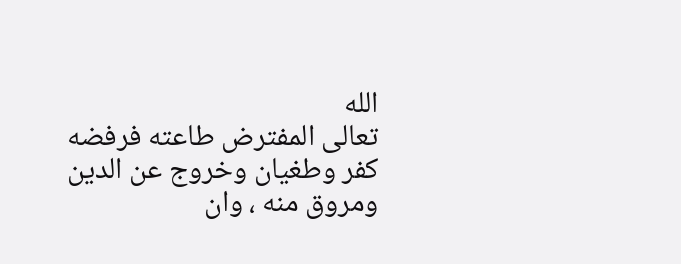الله
تعالى المفترض طاعته فرفضه كفر وطغيان وخروج عن الدين ومروق منه ، وان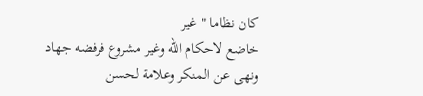كان نظاما " غير
خاضع لاحكام الله وغير مشروع فرفضه جهاد ونهى عن المنكر وعلامة لحسن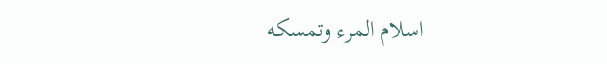اسلام المرء وتمسكه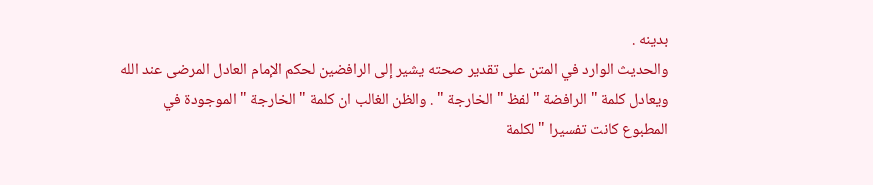بدينه .
والحديث الوارد في المتن على تقدير صحته يشير إلى الرافضين لحكم الإمام العادل المرضى عند الله
ويعادل كلمة " الرافضة " لفظ " الخارجة " . والظن الغالب ان كلمة " الخارجة " الموجودة في
المطبوع كانت تفسيرا " لكلمة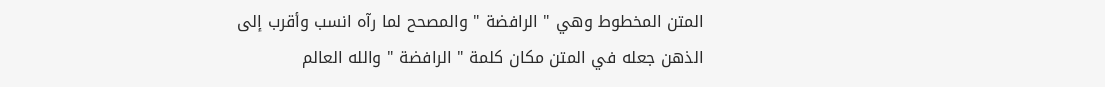المتن المخطوط وهي " الرافضة " والمصحح لما رآه انسب وأقرب إلى
الذهن جعله في المتن مكان كلمة " الرافضة " والله العالم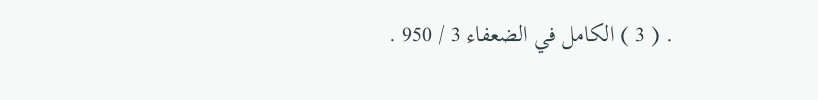. ( 3 ) الكامل في الضعفاء 3 / 950 .